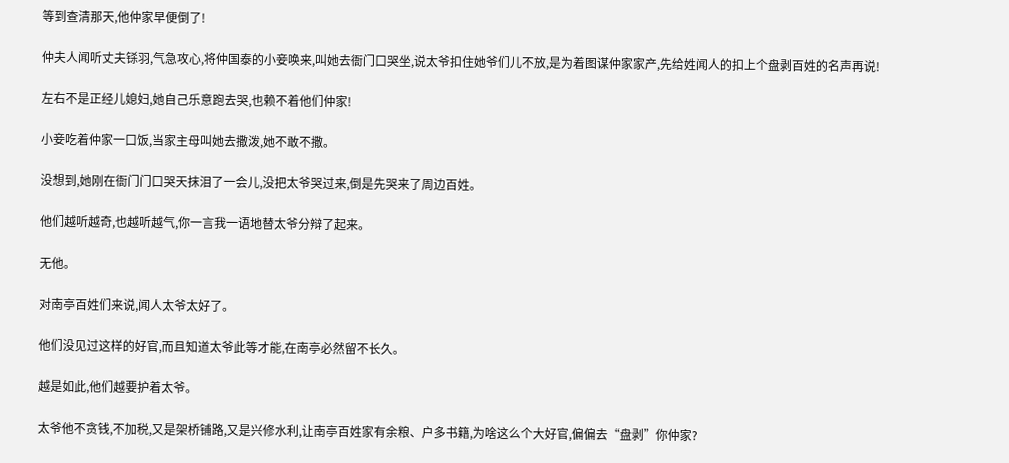等到查清那天,他仲家早便倒了!

仲夫人闻听丈夫铩羽,气急攻心,将仲国泰的小妾唤来,叫她去衙门口哭坐,说太爷扣住她爷们儿不放,是为着图谋仲家家产,先给姓闻人的扣上个盘剥百姓的名声再说!

左右不是正经儿媳妇,她自己乐意跑去哭,也赖不着他们仲家!

小妾吃着仲家一口饭,当家主母叫她去撒泼,她不敢不撒。

没想到,她刚在衙门门口哭天抹泪了一会儿,没把太爷哭过来,倒是先哭来了周边百姓。

他们越听越奇,也越听越气,你一言我一语地替太爷分辩了起来。

无他。

对南亭百姓们来说,闻人太爷太好了。

他们没见过这样的好官,而且知道太爷此等才能,在南亭必然留不长久。

越是如此,他们越要护着太爷。

太爷他不贪钱,不加税,又是架桥铺路,又是兴修水利,让南亭百姓家有余粮、户多书籍,为啥这么个大好官,偏偏去“盘剥”你仲家?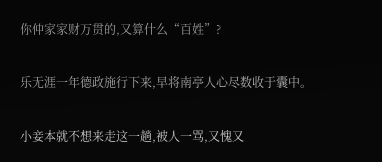你仲家家财万贯的,又算什么“百姓”?

乐无涯一年德政施行下来,早将南亭人心尽数收于囊中。

小妾本就不想来走这一趟,被人一骂,又愧又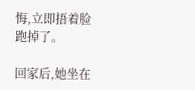悔,立即捂着脸跑掉了。

回家后,她坐在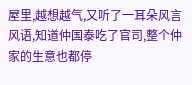屋里,越想越气,又听了一耳朵风言风语,知道仲国泰吃了官司,整个仲家的生意也都停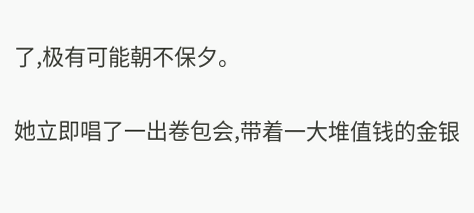了,极有可能朝不保夕。

她立即唱了一出卷包会,带着一大堆值钱的金银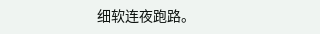细软连夜跑路。